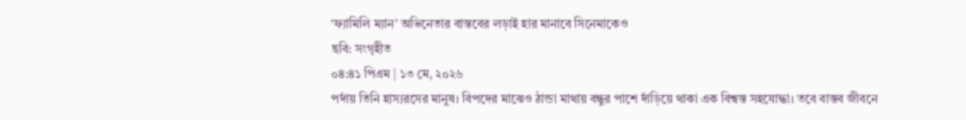‘ফ্যামিলি ম্যান’ অভিনেতার বাস্তবের লড়াই হার মানাবে সিনেমাকেও
ছবি: সংগৃহীত
০৪:৪১ পিএম | ১৩ মে, ২০২৬
পর্দায় তিনি হাস্যরসের মানুষ। বিপদের মাঝেও ঠান্ডা মাথায় বন্ধুর পাশে দাঁড়িয়ে থাকা এক বিশ্বস্ত সহযোদ্ধা। তবে বাস্তব জীবনে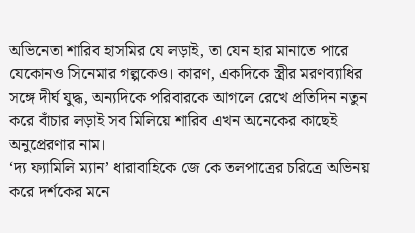অভিনেতা শারিব হাসমির যে লড়াই, তা যেন হার মানাতে পারে যেকোনও সিনেমার গল্পকেও। কারণ, একদিকে স্ত্রীর মরণব্যাধির সঙ্গে দীর্ঘ যুদ্ধ, অন্যদিকে পরিবারকে আগলে রেখে প্রতিদিন নতুন করে বাঁচার লড়াই সব মিলিয়ে শারিব এখন অনেকের কাছেই অনুপ্রেরণার নাম।
‘দ্য ফ্যামিলি ম্যান’ ধারাবাহিকে জে কে তলপাত্রের চরিত্রে অভিনয় করে দর্শকের মনে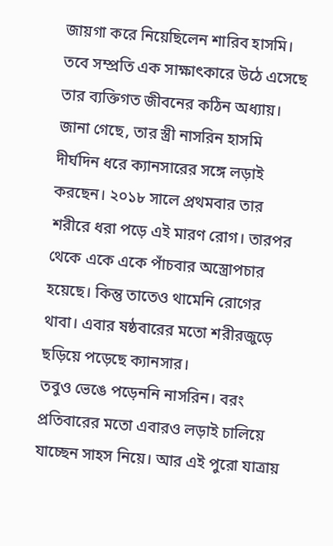জায়গা করে নিয়েছিলেন শারিব হাসমি। তবে সম্প্রতি এক সাক্ষাৎকারে উঠে এসেছে তার ব্যক্তিগত জীবনের কঠিন অধ্যায়। জানা গেছে, তার স্ত্রী নাসরিন হাসমি দীর্ঘদিন ধরে ক্যানসারের সঙ্গে লড়াই করছেন। ২০১৮ সালে প্রথমবার তার শরীরে ধরা পড়ে এই মারণ রোগ। তারপর থেকে একে একে পাঁচবার অস্ত্রোপচার হয়েছে। কিন্তু তাতেও থামেনি রোগের থাবা। এবার ষষ্ঠবারের মতো শরীরজুড়ে ছড়িয়ে পড়েছে ক্যানসার।
তবুও ভেঙে পড়েননি নাসরিন। বরং প্রতিবারের মতো এবারও লড়াই চালিয়ে যাচ্ছেন সাহস নিয়ে। আর এই পুরো যাত্রায়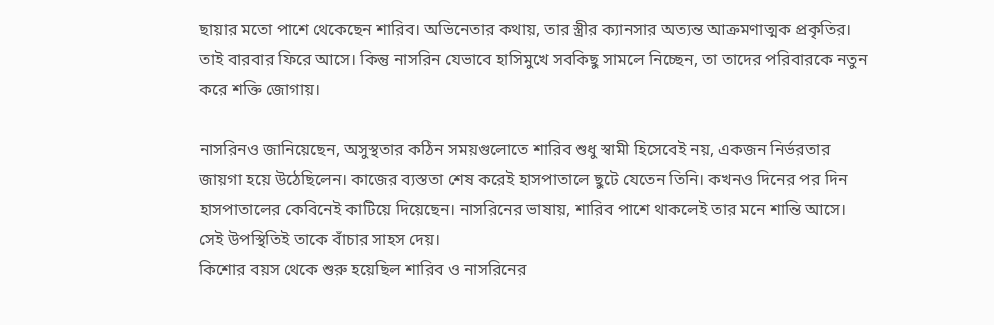ছায়ার মতো পাশে থেকেছেন শারিব। অভিনেতার কথায়, তার স্ত্রীর ক্যানসার অত্যন্ত আক্রমণাত্মক প্রকৃতির। তাই বারবার ফিরে আসে। কিন্তু নাসরিন যেভাবে হাসিমুখে সবকিছু সামলে নিচ্ছেন, তা তাদের পরিবারকে নতুন করে শক্তি জোগায়।

নাসরিনও জানিয়েছেন, অসুস্থতার কঠিন সময়গুলোতে শারিব শুধু স্বামী হিসেবেই নয়, একজন নির্ভরতার জায়গা হয়ে উঠেছিলেন। কাজের ব্যস্ততা শেষ করেই হাসপাতালে ছুটে যেতেন তিনি। কখনও দিনের পর দিন হাসপাতালের কেবিনেই কাটিয়ে দিয়েছেন। নাসরিনের ভাষায়, শারিব পাশে থাকলেই তার মনে শান্তি আসে। সেই উপস্থিতিই তাকে বাঁচার সাহস দেয়।
কিশোর বয়স থেকে শুরু হয়েছিল শারিব ও নাসরিনের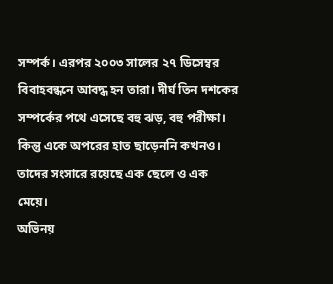সম্পর্ক। এরপর ২০০৩ সালের ২৭ ডিসেম্বর বিবাহবন্ধনে আবদ্ধ হন তারা। দীর্ঘ তিন দশকের সম্পর্কের পথে এসেছে বহু ঝড়, বহু পরীক্ষা। কিন্তু একে অপরের হাত ছাড়েননি কখনও। তাদের সংসারে রয়েছে এক ছেলে ও এক মেয়ে।
অভিনয়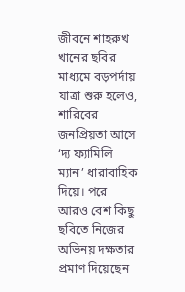জীবনে শাহরুখ খানের ছবির মাধ্যমে বড়পর্দায় যাত্রা শুরু হলেও, শারিবের জনপ্রিয়তা আসে ‘দ্য ফ্যামিলি ম্যান’ ধারাবাহিক দিয়ে। পরে আরও বেশ কিছু ছবিতে নিজের অভিনয় দক্ষতার প্রমাণ দিয়েছেন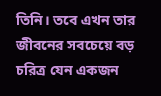তিনি। তবে এখন তার জীবনের সবচেয়ে বড় চরিত্র যেন একজন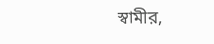স্বামীর,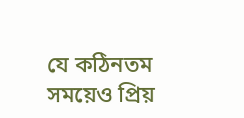যে কঠিনতম সময়েও প্রিয়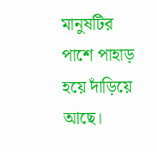মানুষটির পাশে পাহাড় হয়ে দাঁড়িয়ে আছে।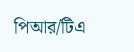পিআর/টিএ